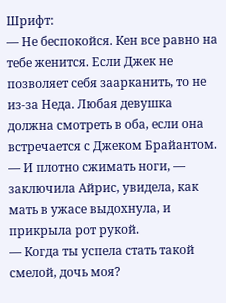Шрифт:
— Не беспокойся. Кен все равно на тебе женится. Если Джек не позволяет себя заарканить, то не из-за Неда. Любая девушка должна смотреть в оба, если она встречается с Джеком Брайантом.
— И плотно сжимать ноги, — заключила Айрис, увидела, как мать в ужасе выдохнула, и прикрыла рот рукой.
— Когда ты успела стать такой смелой, дочь моя?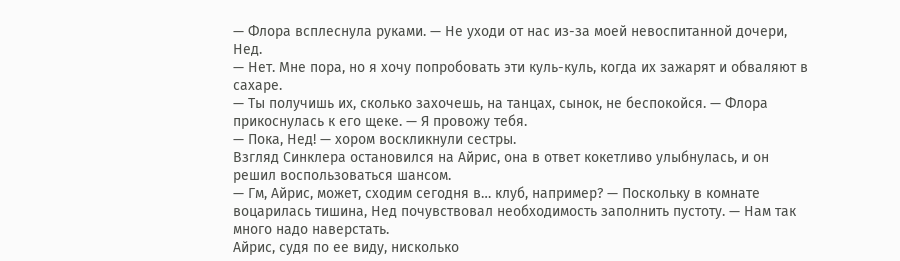— Флора всплеснула руками. — Не уходи от нас из-за моей невоспитанной дочери, Нед.
— Нет. Мне пора, но я хочу попробовать эти куль-куль, когда их зажарят и обваляют в сахаре.
— Ты получишь их, сколько захочешь, на танцах, сынок, не беспокойся. — Флора прикоснулась к его щеке. — Я провожу тебя.
— Пока, Нед! — хором воскликнули сестры.
Взгляд Синклера остановился на Айрис, она в ответ кокетливо улыбнулась, и он решил воспользоваться шансом.
— Гм, Айрис, может, сходим сегодня в… клуб, например? — Поскольку в комнате воцарилась тишина, Нед почувствовал необходимость заполнить пустоту. — Нам так много надо наверстать.
Айрис, судя по ее виду, нисколько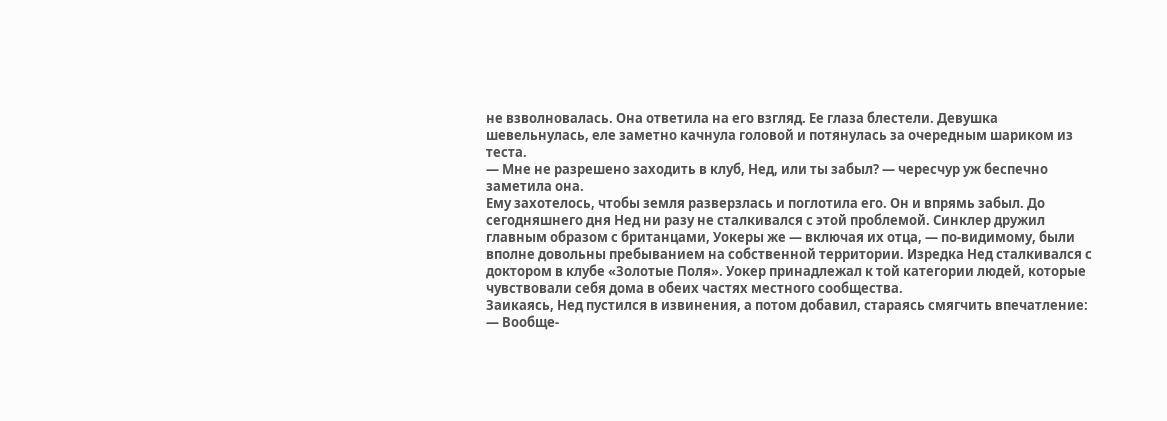не взволновалась. Она ответила на его взгляд. Ее глаза блестели. Девушка шевельнулась, еле заметно качнула головой и потянулась за очередным шариком из теста.
— Мне не разрешено заходить в клуб, Нед, или ты забыл? — чересчур уж беспечно заметила она.
Ему захотелось, чтобы земля разверзлась и поглотила его. Он и впрямь забыл. До сегодняшнего дня Нед ни разу не сталкивался с этой проблемой. Синклер дружил главным образом с британцами, Уокеры же — включая их отца, — по-видимому, были вполне довольны пребыванием на собственной территории. Изредка Нед сталкивался с доктором в клубе «Золотые Поля». Уокер принадлежал к той категории людей, которые чувствовали себя дома в обеих частях местного сообщества.
Заикаясь, Нед пустился в извинения, а потом добавил, стараясь смягчить впечатление:
— Вообще-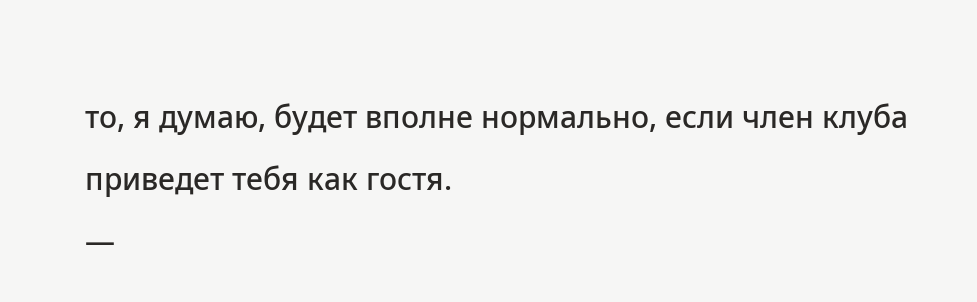то, я думаю, будет вполне нормально, если член клуба приведет тебя как гостя.
—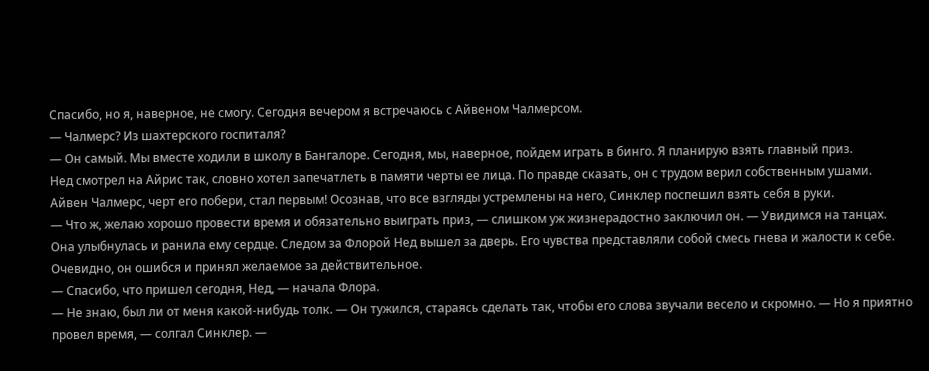Спасибо, но я, наверное, не смогу. Сегодня вечером я встречаюсь с Айвеном Чалмерсом.
— Чалмерс? Из шахтерского госпиталя?
— Он самый. Мы вместе ходили в школу в Бангалоре. Сегодня, мы, наверное, пойдем играть в бинго. Я планирую взять главный приз.
Нед смотрел на Айрис так, словно хотел запечатлеть в памяти черты ее лица. По правде сказать, он с трудом верил собственным ушами. Айвен Чалмерс, черт его побери, стал первым! Осознав, что все взгляды устремлены на него, Синклер поспешил взять себя в руки.
— Что ж, желаю хорошо провести время и обязательно выиграть приз, — слишком уж жизнерадостно заключил он. — Увидимся на танцах.
Она улыбнулась и ранила ему сердце. Следом за Флорой Нед вышел за дверь. Его чувства представляли собой смесь гнева и жалости к себе. Очевидно, он ошибся и принял желаемое за действительное.
— Спасибо, что пришел сегодня, Нед, — начала Флора.
— Не знаю, был ли от меня какой-нибудь толк. — Он тужился, стараясь сделать так, чтобы его слова звучали весело и скромно. — Но я приятно провел время, — солгал Синклер. —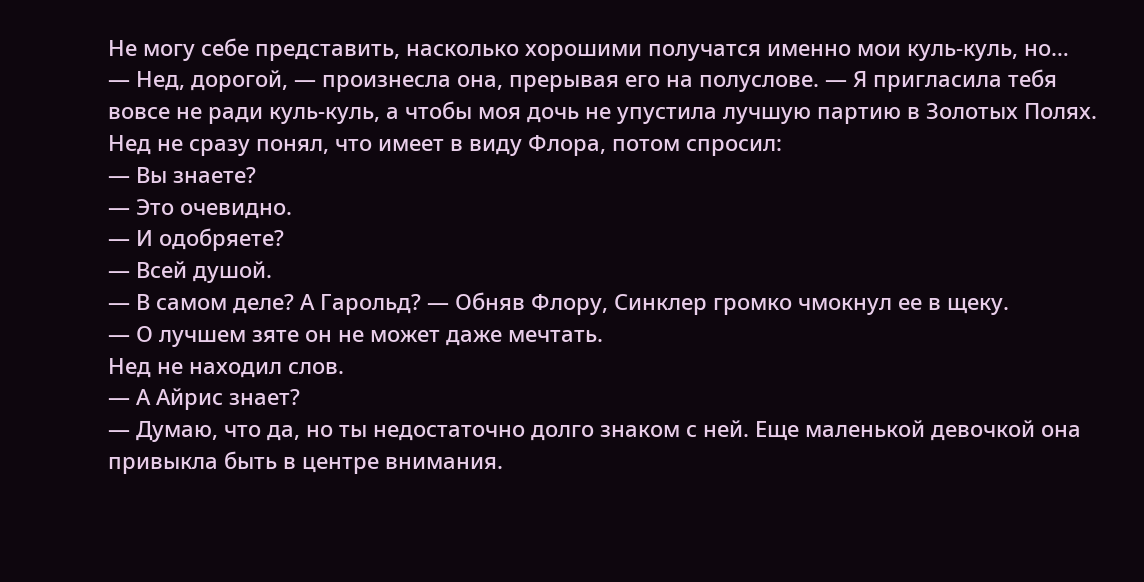Не могу себе представить, насколько хорошими получатся именно мои куль-куль, но…
— Нед, дорогой, — произнесла она, прерывая его на полуслове. — Я пригласила тебя вовсе не ради куль-куль, а чтобы моя дочь не упустила лучшую партию в Золотых Полях.
Нед не сразу понял, что имеет в виду Флора, потом спросил:
— Вы знаете?
— Это очевидно.
— И одобряете?
— Всей душой.
— В самом деле? А Гарольд? — Обняв Флору, Синклер громко чмокнул ее в щеку.
— О лучшем зяте он не может даже мечтать.
Нед не находил слов.
— А Айрис знает?
— Думаю, что да, но ты недостаточно долго знаком с ней. Еще маленькой девочкой она привыкла быть в центре внимания.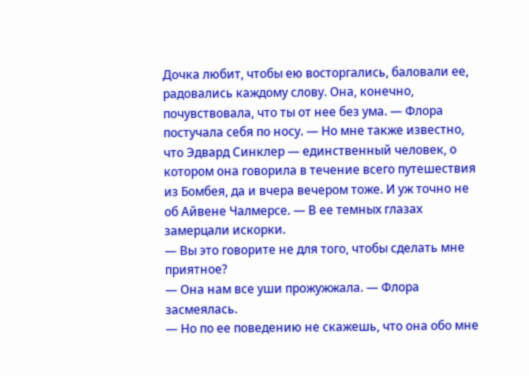Дочка любит, чтобы ею восторгались, баловали ее, радовались каждому слову. Она, конечно, почувствовала, что ты от нее без ума. — Флора постучала себя по носу. — Но мне также известно, что Эдвард Синклер — единственный человек, о котором она говорила в течение всего путешествия из Бомбея, да и вчера вечером тоже. И уж точно не об Айвене Чалмерсе. — В ее темных глазах замерцали искорки.
— Вы это говорите не для того, чтобы сделать мне приятное?
— Она нам все уши прожужжала. — Флора засмеялась.
— Но по ее поведению не скажешь, что она обо мне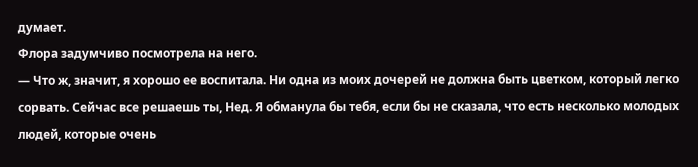думает.
Флора задумчиво посмотрела на него.
— Что ж, значит, я хорошо ее воспитала. Ни одна из моих дочерей не должна быть цветком, который легко сорвать. Сейчас все решаешь ты, Нед. Я обманула бы тебя, если бы не сказала, что есть несколько молодых людей, которые очень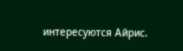интересуются Айрис.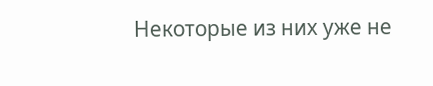Некоторые из них уже не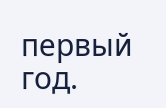первый год.